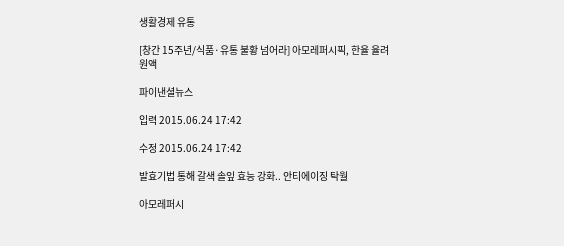생활경제 유통

[창간 15주년/식품·유통 불황 넘어라] 아모레퍼시픽, 한율 율려원액

파이낸셜뉴스

입력 2015.06.24 17:42

수정 2015.06.24 17:42

발효기법 통해 갈색 솔잎 효능 강화.. 안티에이징 탁월

아모레퍼시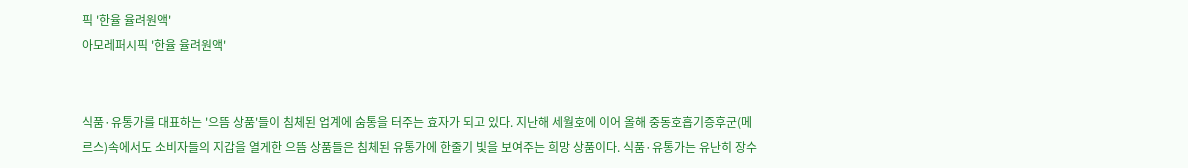픽 '한율 율려원액'
아모레퍼시픽 '한율 율려원액'


식품·유통가를 대표하는 '으뜸 상품'들이 침체된 업계에 숨통을 터주는 효자가 되고 있다. 지난해 세월호에 이어 올해 중동호흡기증후군(메르스)속에서도 소비자들의 지갑을 열게한 으뜸 상품들은 침체된 유통가에 한줄기 빛을 보여주는 희망 상품이다. 식품·유통가는 유난히 장수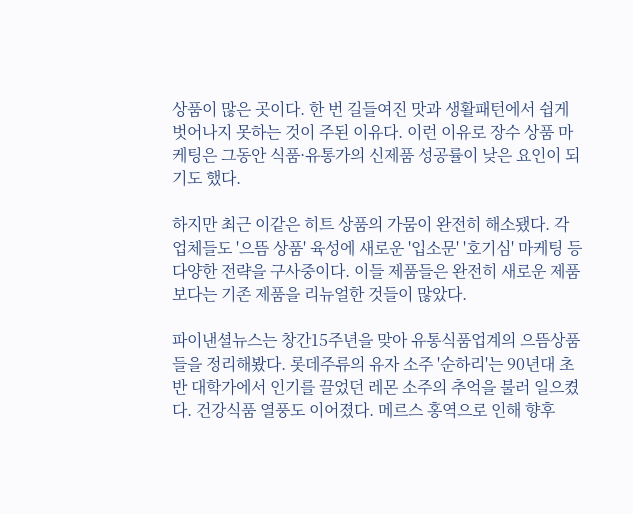상품이 많은 곳이다. 한 번 길들여진 맛과 생활패턴에서 쉽게 벗어나지 못하는 것이 주된 이유다. 이런 이유로 장수 상품 마케팅은 그동안 식품·유통가의 신제품 성공률이 낮은 요인이 되기도 했다.

하지만 최근 이같은 히트 상품의 가뭄이 완전히 해소됐다. 각 업체들도 '으뜸 상품' 육성에 새로운 '입소문' '호기심' 마케팅 등 다양한 전략을 구사중이다. 이들 제품들은 완전히 새로운 제품보다는 기존 제품을 리뉴얼한 것들이 많았다.

파이낸셜뉴스는 창간15주년을 맞아 유통식품업계의 으뜸상품들을 정리해봤다. 롯데주류의 유자 소주 '순하리'는 90년대 초반 대학가에서 인기를 끌었던 레몬 소주의 추억을 불러 일으켰다. 건강식품 열풍도 이어졌다. 메르스 홍역으로 인해 향후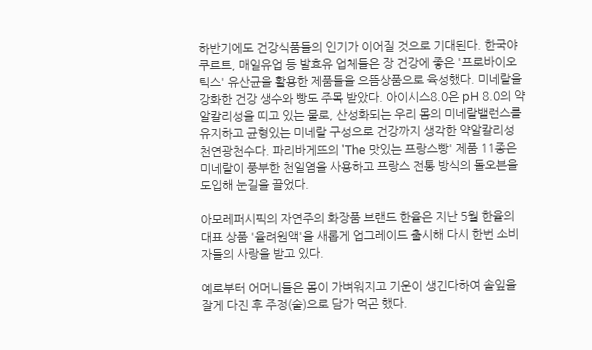하반기에도 건강식품들의 인기가 이어질 것으로 기대된다. 한국야쿠르트, 매일유업 등 발효유 업체들은 장 건강에 좋은 '프로바이오틱스' 유산균을 활용한 제품들을 으뜸상품으로 육성했다. 미네랄을 강화한 건강 생수와 빵도 주목 받았다. 아이시스8.0은 pH 8.0의 약알칼리성을 띠고 있는 물로, 산성화되는 우리 몸의 미네랄밸런스를 유지하고 균형있는 미네랄 구성으로 건강까지 생각한 약알칼리성 천연광천수다. 파리바게뜨의 'The 맛있는 프랑스빵' 제품 11종은 미네랄이 풍부한 천일염을 사용하고 프랑스 전통 방식의 돌오븐을 도입해 눈길을 끌었다.

아모레퍼시픽의 자연주의 화장품 브랜드 한율은 지난 5월 한율의 대표 상품 '율려원액'을 새롭게 업그레이드 출시해 다시 한번 소비자들의 사랑을 받고 있다.

예로부터 어머니들은 몸이 가벼워지고 기운이 생긴다하여 솔잎을 잘게 다진 후 주정(술)으로 담가 먹곤 했다.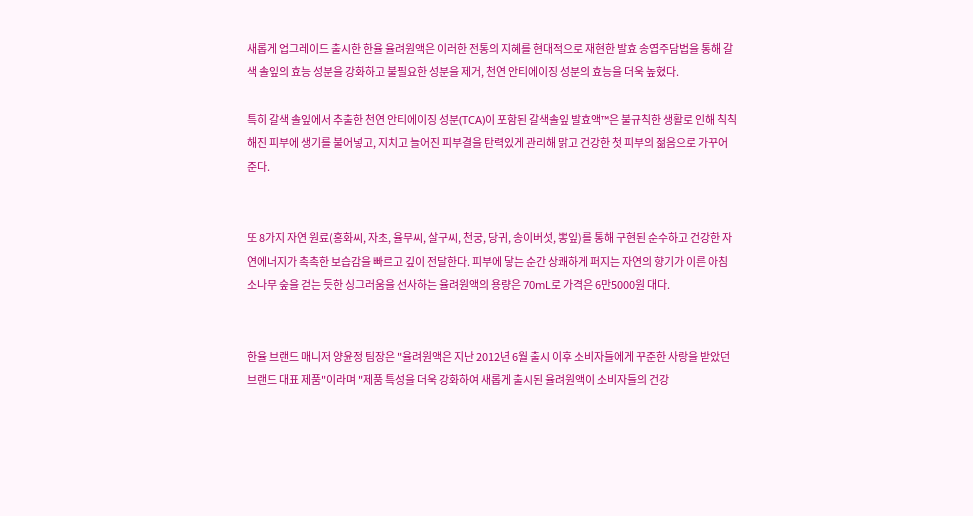새롭게 업그레이드 출시한 한율 율려원액은 이러한 전통의 지혜를 현대적으로 재현한 발효 송엽주담법을 통해 갈색 솔잎의 효능 성분을 강화하고 불필요한 성분을 제거, 천연 안티에이징 성분의 효능을 더욱 높혔다.

특히 갈색 솔잎에서 추출한 천연 안티에이징 성분(TCA)이 포함된 갈색솔잎 발효액™은 불규칙한 생활로 인해 칙칙해진 피부에 생기를 불어넣고, 지치고 늘어진 피부결을 탄력있게 관리해 맑고 건강한 첫 피부의 젊음으로 가꾸어 준다.


또 8가지 자연 원료(홍화씨, 자초, 율무씨, 살구씨, 천궁, 당귀, 송이버섯, 뽕잎)를 통해 구현된 순수하고 건강한 자연에너지가 촉촉한 보습감을 빠르고 깊이 전달한다. 피부에 닿는 순간 상쾌하게 퍼지는 자연의 향기가 이른 아침 소나무 숲을 걷는 듯한 싱그러움을 선사하는 율려원액의 용량은 70mL로 가격은 6만5000원 대다.


한율 브랜드 매니저 양윤정 팀장은 "율려원액은 지난 2012년 6월 출시 이후 소비자들에게 꾸준한 사랑을 받았던 브랜드 대표 제품"이라며 "제품 특성을 더욱 강화하여 새롭게 출시된 율려원액이 소비자들의 건강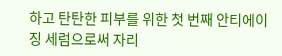하고 탄탄한 피부를 위한 첫 번째 안티에이징 세럼으로써 자리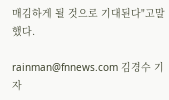매김하게 될 것으로 기대된다"고말했다.

rainman@fnnews.com 김경수 기자